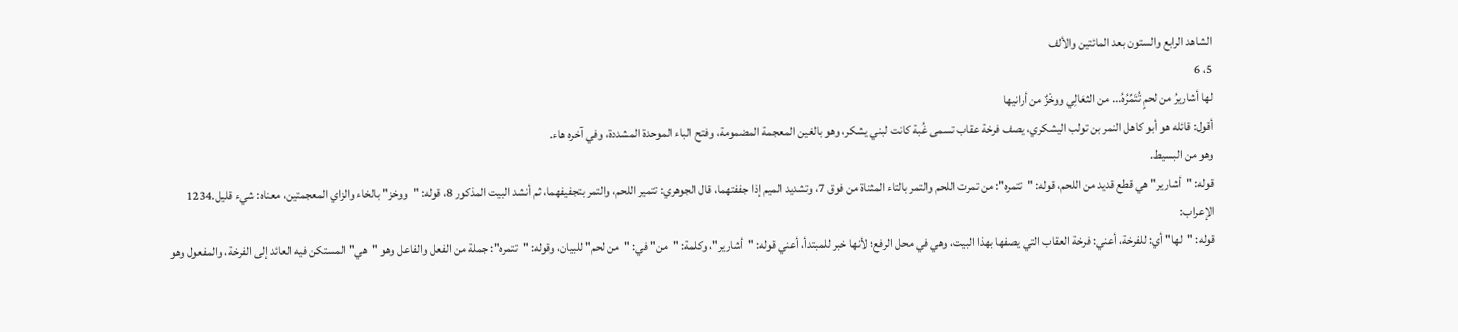الشاهد الرابع والستون بعد المائتين والألف
5، 6
لها أشاريرُ من لحمٍ تُتَمِّرُهُ... من الثعَالِي ووخْزٌ من أرانيها
أقول: قائله هو أبو كاهل النمر بن تولب اليشكري، يصف فرخة عقاب تسمى غُبة كانت لبني يشكر، وهو بالغين المعجمة المضمومة، وفتح الباء الموحدة المشددة، وفي آخره هاء.
وهو من البسيط.
قوله: "أشارير" هي قطع قديد من اللحم، قوله: "تتمره": من تمرت اللحم والتمر بالتاء المثناة من فوق 7، وتشديد الميم إذا جففتهما، قال الجوهري: تتمير اللحم، والتمر بتجفيفهما، ثم أنشد البيت المذكور 8، قوله: "ووخز" بالخاء والزاي المعجمتين، معناه: شيء قليل.1234
الإعراب:
قوله: "لها" أي: للفرخة، أعني: فرخة العقاب التي يصفها بهذا البيت، وهي في محل الرفع؛ لأنها خبر للمبتدأ، أعني قوله: "أشارير"، وكلمة: "من" في: "من لحم" للبيان، وقوله: "تتمره": جملة من الفعل والفاعل وهو "هي" المستكن فيه العائد إلى الفرخة، والمفعول وهو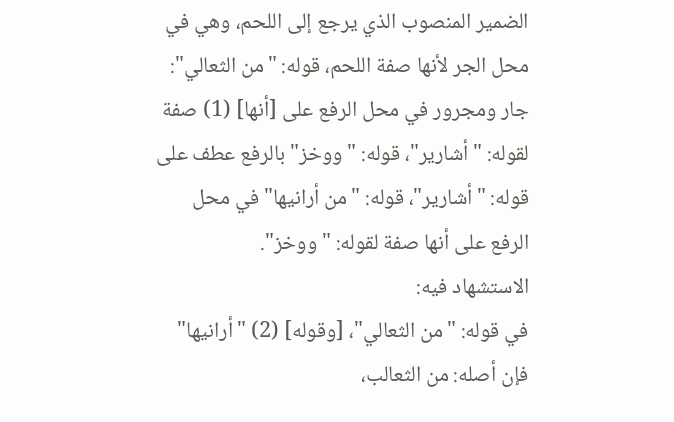الضمير المنصوب الذي يرجع إلى اللحم، وهي في محل الجر لأنها صفة اللحم، قوله: "من الثعالي": جار ومجرور في محل الرفع على [أنها] (1) صفة لقوله: "أشارير"، قوله: "ووخز" بالرفع عطف على قوله: "أشارير"، قوله: "من أرانيها" في محل الرفع على أنها صفة لقوله: "ووخز".
الاستشهاد فيه:
في قوله: "من الثعالي"، [وقوله] (2) "أرانيها" فإن أصله: من الثعالب،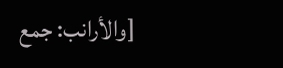[والأرانب: جمع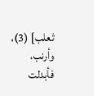ثعلب] (3)، وأرنب، فأبدلت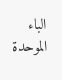الباء الموحدة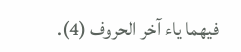فيهما ياء آخر الحروف (4).